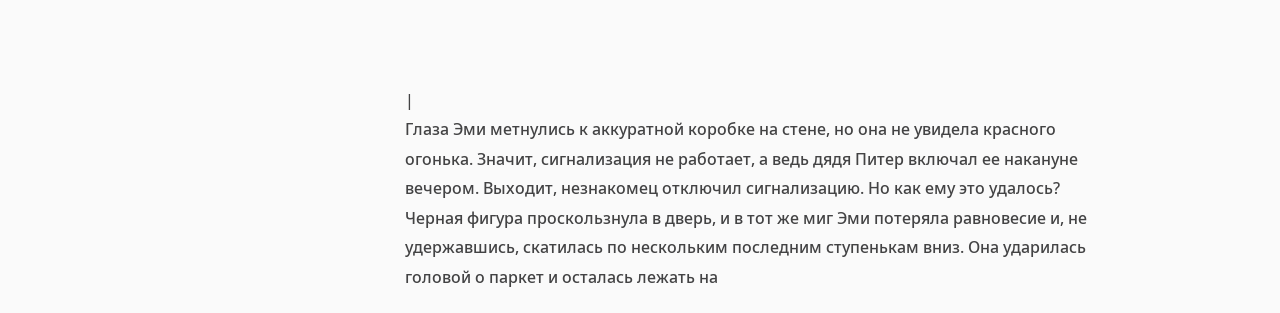|
Глаза Эми метнулись к аккуратной коробке на стене, но она не увидела красного огонька. Значит, сигнализация не работает, а ведь дядя Питер включал ее накануне вечером. Выходит, незнакомец отключил сигнализацию. Но как ему это удалось?
Черная фигура проскользнула в дверь, и в тот же миг Эми потеряла равновесие и, не удержавшись, скатилась по нескольким последним ступенькам вниз. Она ударилась головой о паркет и осталась лежать на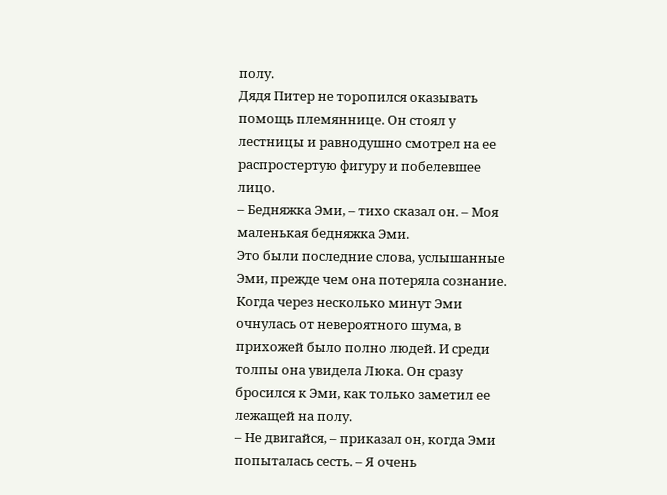полу.
Дядя Питер не торопился оказывать помощь племяннице. Он стоял у лестницы и равнодушно смотрел на ее распростертую фигуру и побелевшее лицо.
– Бедняжка Эми, – тихо сказал он. – Моя маленькая бедняжка Эми.
Это были последние слова, услышанные Эми, прежде чем она потеряла сознание.
Когда через несколько минут Эми очнулась от невероятного шума, в прихожей было полно людей. И среди толпы она увидела Люка. Он сразу бросился к Эми, как только заметил ее лежащей на полу.
– Не двигайся, – приказал он, когда Эми попыталась сесть. – Я очень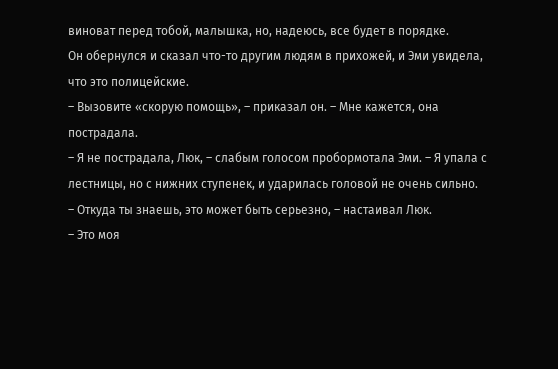виноват перед тобой, малышка, но, надеюсь, все будет в порядке.
Он обернулся и сказал что-то другим людям в прихожей, и Эми увидела, что это полицейские.
– Вызовите «скорую помощь», – приказал он. – Мне кажется, она пострадала.
– Я не пострадала, Люк, – слабым голосом пробормотала Эми. – Я упала с лестницы, но с нижних ступенек, и ударилась головой не очень сильно.
– Откуда ты знаешь, это может быть серьезно, – настаивал Люк.
– Это моя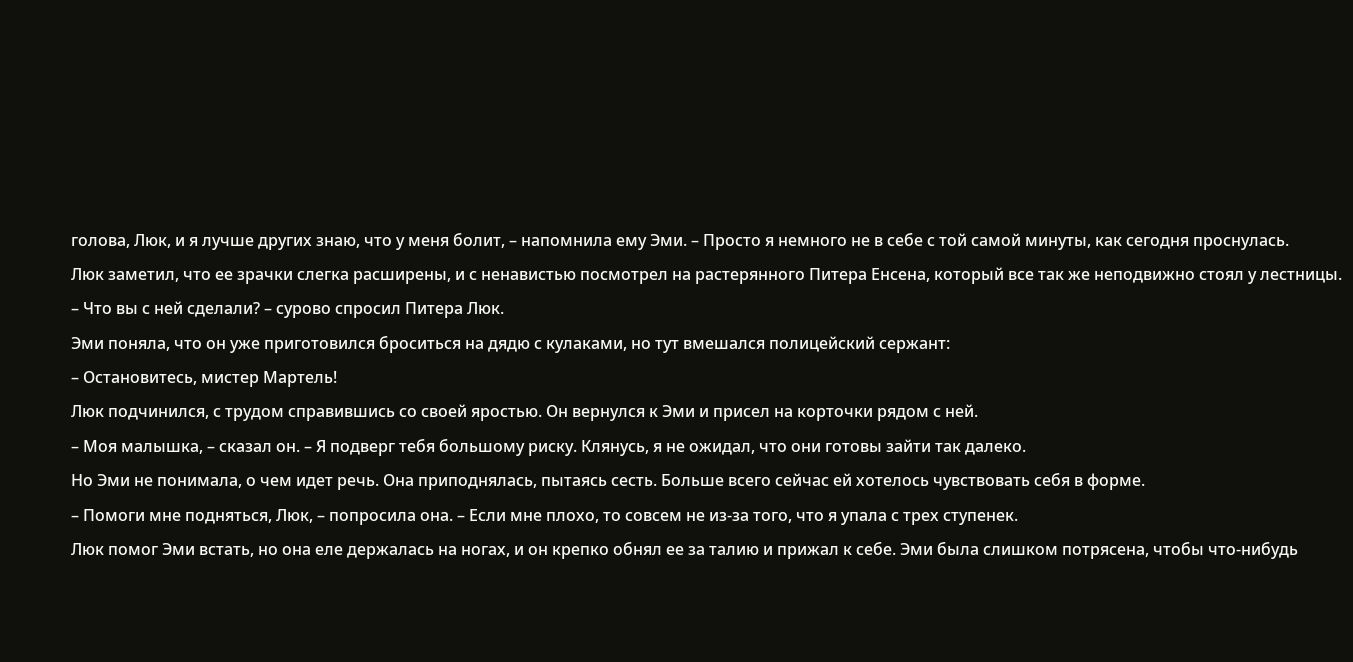голова, Люк, и я лучше других знаю, что у меня болит, – напомнила ему Эми. – Просто я немного не в себе с той самой минуты, как сегодня проснулась.
Люк заметил, что ее зрачки слегка расширены, и с ненавистью посмотрел на растерянного Питера Енсена, который все так же неподвижно стоял у лестницы.
– Что вы с ней сделали? – сурово спросил Питера Люк.
Эми поняла, что он уже приготовился броситься на дядю с кулаками, но тут вмешался полицейский сержант:
– Остановитесь, мистер Мартель!
Люк подчинился, с трудом справившись со своей яростью. Он вернулся к Эми и присел на корточки рядом с ней.
– Моя малышка, – сказал он. – Я подверг тебя большому риску. Клянусь, я не ожидал, что они готовы зайти так далеко.
Но Эми не понимала, о чем идет речь. Она приподнялась, пытаясь сесть. Больше всего сейчас ей хотелось чувствовать себя в форме.
– Помоги мне подняться, Люк, – попросила она. – Если мне плохо, то совсем не из-за того, что я упала с трех ступенек.
Люк помог Эми встать, но она еле держалась на ногах, и он крепко обнял ее за талию и прижал к себе. Эми была слишком потрясена, чтобы что-нибудь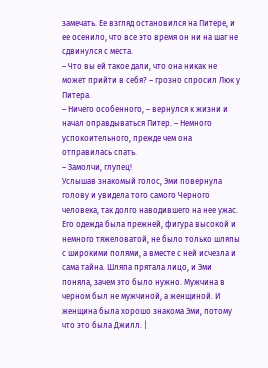замечать. Ее взгляд остановился на Питере, и ее осенило, что все это время он ни на шаг не сдвинулся с места.
– Что вы ей такое дали, что она никак не может прийти в себя? – грозно спросил Люк у Питера.
– Ничего особенного, – вернулся к жизни и начал оправдываться Питер. – Немного успокоительного, прежде чем она отправилась спать.
– Замолчи, глупец!
Услышав знакомый голос, Эми повернула голову и увидела того самого Черного человека, так долго наводившего на нее ужас. Его одежда была прежней, фигура высокой и немного тяжеловатой, не было только шляпы с широкими полями, а вместе с ней исчезла и сама тайна. Шляпа прятала лицо, и Эми поняла, зачем это было нужно. Мужчина в черном был не мужчиной, а женщиной. И женщина была хорошо знакома Эми, потому что это была Джилл. |